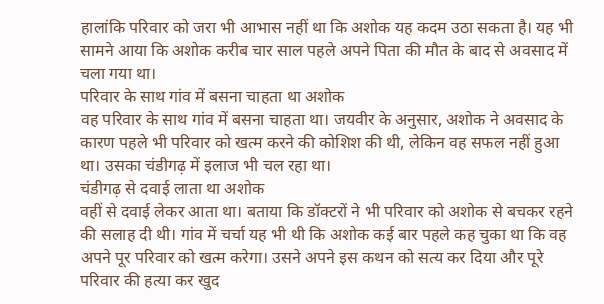हालांकि परिवार को जरा भी आभास नहीं था कि अशोक यह कदम उठा सकता है। यह भी सामने आया कि अशोक करीब चार साल पहले अपने पिता की मौत के बाद से अवसाद में चला गया था।
परिवार के साथ गांव में बसना चाहता था अशोक
वह परिवार के साथ गांव में बसना चाहता था। जयवीर के अनुसार, अशोक ने अवसाद के कारण पहले भी परिवार को खत्म करने की कोशिश की थी, लेकिन वह सफल नहीं हुआ था। उसका चंडीगढ़ में इलाज भी चल रहा था।
चंडीगढ़ से दवाई लाता था अशोक
वहीं से दवाई लेकर आता था। बताया कि डॉक्टरों ने भी परिवार को अशोक से बचकर रहने की सलाह दी थी। गांव में चर्चा यह भी थी कि अशोक कई बार पहले कह चुका था कि वह अपने पूर परिवार को खत्म करेगा। उसने अपने इस कथन को सत्य कर दिया और पूरे परिवार की हत्या कर खुद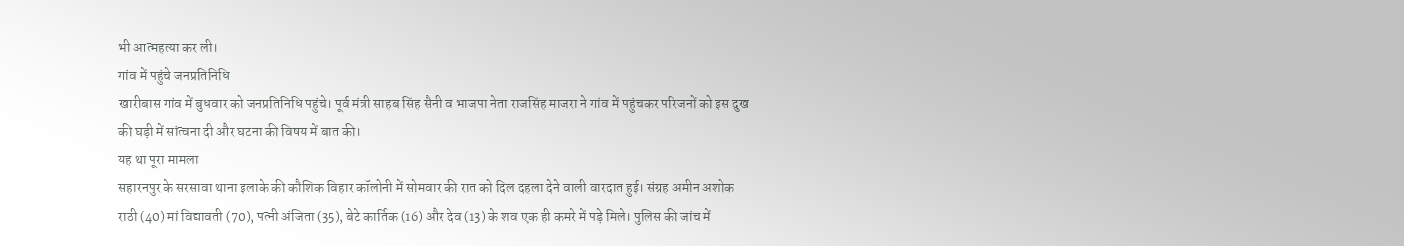भी आत्महत्या कर ली।
गांव में पहुंचे जनप्रतिनिधि
खारीबास गांव में बुधवार को जनप्रतिनिधि पहुंचे। पूर्व मंत्री साहब सिंह सैनी व भाजपा नेता राजसिंह माजरा ने गांव में पहुंचकर परिजनों को इस दुख की घड़ी में सांत्वना दी और घटना की विषय में बात की।
यह था पूरा मामला
सहारनपुर के सरसावा थाना इलाके की कौशिक विहार कॉलोनी में सोमवार की रात को दिल दहला देने वाली वारदात हुई। संग्रह अमीन अशोक राठी (40) मां विद्यावती (70), पत्नी अंजिता (35), बेटे कार्तिक (16) और देव (13) के शव एक ही कमरे में पड़े मिले। पुलिस की जांच में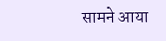सामने आया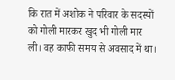कि रात में अशोक ने परिवार के सदस्यों को गोली मारकर खुद भी गोली मार ली। वह काफी समय से अवसाद में था।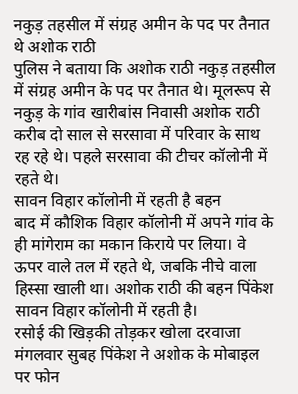नकुड़ तहसील में संग्रह अमीन के पद पर तैनात थे अशोक राठी
पुलिस ने बताया कि अशोक राठी नकुड़ तहसील में संग्रह अमीन के पद पर तैनात थे। मूलरूप से नकुड़ के गांव खारीबांस निवासी अशोक राठी करीब दो साल से सरसावा में परिवार के साथ रह रहे थे। पहले सरसावा की टीचर कॉलोनी में रहते थे।
सावन विहार कॉलोनी में रहती है बहन
बाद में कौशिक विहार कॉलोनी में अपने गांव के ही मांगेराम का मकान किराये पर लिया। वे ऊपर वाले तल में रहते थे, जबकि नीचे वाला हिस्सा खाली था। अशोक राठी की बहन पिंकेश सावन विहार कॉलोनी में रहती है।
रसोई की खिड़की तोड़कर खोला दरवाजा
मंगलवार सुबह पिंकेश ने अशोक के मोबाइल पर फोन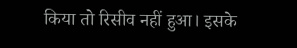किया तो रिसीव नहीं हुआ। इसके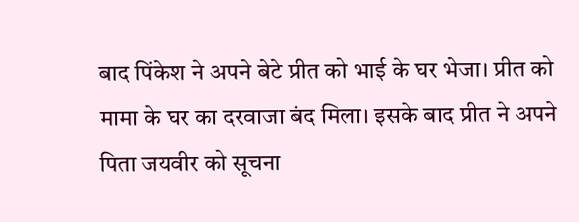बाद पिंकेश ने अपने बेटे प्रीत को भाई के घर भेजा। प्रीत को मामा के घर का दरवाजा बंद मिला। इसके बाद प्रीत ने अपने पिता जयवीर को सूचना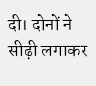दी। दोनों ने सीढ़ी लगाकर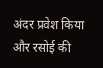अंदर प्रवेश किया और रसोई की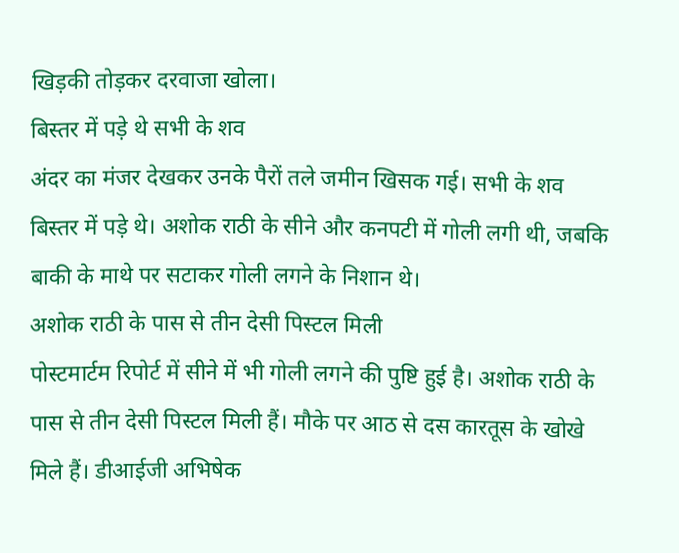खिड़की तोड़कर दरवाजा खोला।
बिस्तर में पड़े थे सभी के शव
अंदर का मंजर देखकर उनके पैरों तले जमीन खिसक गई। सभी के शव बिस्तर में पड़े थे। अशोक राठी के सीने और कनपटी में गोली लगी थी, जबकि बाकी के माथे पर सटाकर गोली लगने के निशान थे।
अशोक राठी के पास से तीन देसी पिस्टल मिली
पोस्टमार्टम रिपोर्ट में सीने में भी गोली लगने की पुष्टि हुई है। अशोक राठी के पास से तीन देसी पिस्टल मिली हैं। मौके पर आठ से दस कारतूस के खोखे मिले हैं। डीआईजी अभिषेक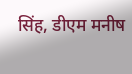सिंह, डीएम मनीष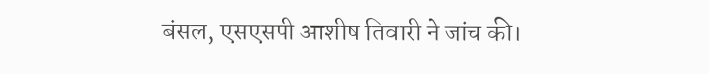बंसल, एसएसपी आशीष तिवारी ने जांच की।